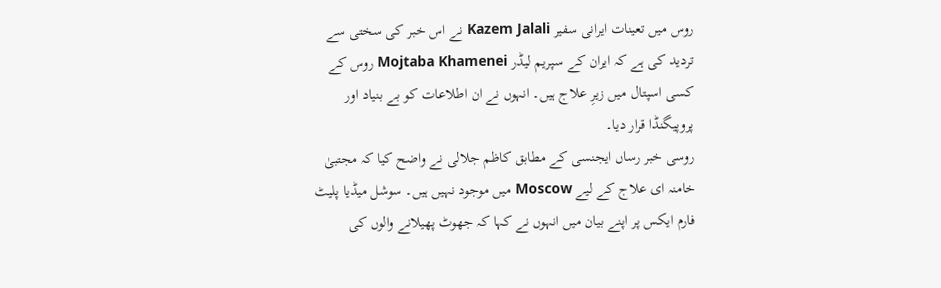روس میں تعینات ایرانی سفیر Kazem Jalali نے اس خبر کی سختی سے تردید کی ہے کہ ایران کے سپریم لیڈر Mojtaba Khamenei روس کے کسی اسپتال میں زیرِ علاج ہیں۔ انہوں نے ان اطلاعات کو بے بنیاد اور پروپیگنڈا قرار دیا۔
روسی خبر رساں ایجنسی کے مطابق کاظم جلالی نے واضح کیا کہ مجتبیٰ خامنہ ای علاج کے لیے Moscow میں موجود نہیں ہیں۔ سوشل میڈیا پلیٹ فارم ایکس پر اپنے بیان میں انہوں نے کہا کہ جھوٹ پھیلانے والوں کی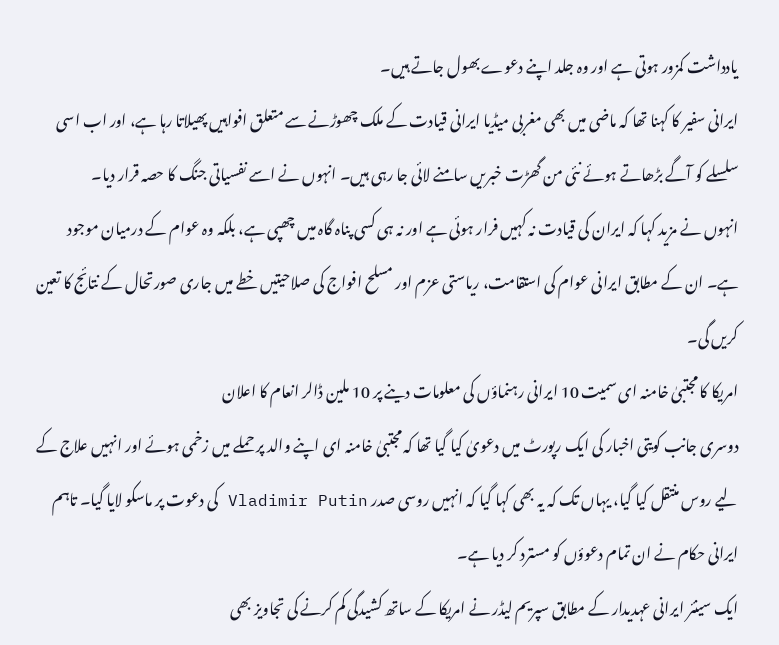یادداشت کمزور ہوتی ہے اور وہ جلد اپنے دعوے بھول جاتے ہیں۔
ایرانی سفیر کا کہنا تھا کہ ماضی میں بھی مغربی میڈیا ایرانی قیادت کے ملک چھوڑنے سے متعلق افواہیں پھیلاتا رہا ہے، اور اب اسی سلسلے کو آگے بڑھاتے ہوئے نئی من گھڑت خبریں سامنے لائی جا رہی ہیں۔ انہوں نے اسے نفسیاتی جنگ کا حصہ قرار دیا۔
انہوں نے مزید کہا کہ ایران کی قیادت نہ کہیں فرار ہوئی ہے اور نہ ہی کسی پناہ گاہ میں چھپی ہے، بلکہ وہ عوام کے درمیان موجود ہے۔ ان کے مطابق ایرانی عوام کی استقامت، ریاستی عزم اور مسلح افواج کی صلاحیتیں خطے میں جاری صورتحال کے نتائج کا تعین کریں گی۔
امریکا کا مجتبیٰ خامنہ ای سمیت 10 ایرانی رہنماؤں کی معلومات دینے پر 10 ملین ڈالر انعام کا اعلان
دوسری جانب کویتی اخبار کی ایک رپورٹ میں دعویٰ کیا گیا تھا کہ مجتبیٰ خامنہ ای اپنے والد پر حملے میں زخمی ہوئے اور انہیں علاج کے لیے روس منتقل کیا گیا، یہاں تک کہ یہ بھی کہا گیا کہ انہیں روسی صدر Vladimir Putin کی دعوت پر ماسکو لایا گیا۔ تاہم ایرانی حکام نے ان تمام دعوؤں کو مسترد کر دیا ہے۔
ایک سینئر ایرانی عہدیدار کے مطابق سپریم لیڈر نے امریکا کے ساتھ کشیدگی کم کرنے کی تجاویز بھی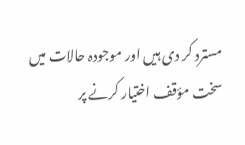مسترد کر دی ہیں اور موجودہ حالات میں سخت مؤقف اختیار کرنے پر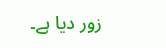زور دیا ہے۔